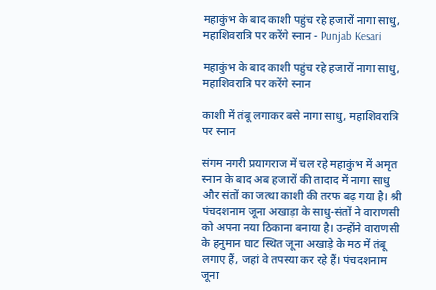महाकुंभ के बाद काशी पहुंच रहे हजारों नागा साधु, महाशिवरात्रि पर करेंगे स्नान - Punjab Kesari

महाकुंभ के बाद काशी पहुंच रहे हजारों नागा साधु, महाशिवरात्रि पर करेंगे स्नान

काशी में तंबू लगाकर बसे नागा साधु, महाशिवरात्रि पर स्नान

संगम नगरी प्रयागराज में चल रहे महाकुंभ में अमृत स्नान के बाद अब हजारों की तादाद में नागा साधु और संतों का जत्था काशी की तरफ बढ़ गया है। श्री पंचदशनाम जूना अखाड़ा के साधु-संतों ने वाराणसी को अपना नया ठिकाना बनाया है। उन्होंने वाराणसी के हनुमान घाट स्थित जूना अखाड़े के मठ में तंबू लगाए हैं, जहां वे तपस्या कर रहे हैं। पंचदशनाम जूना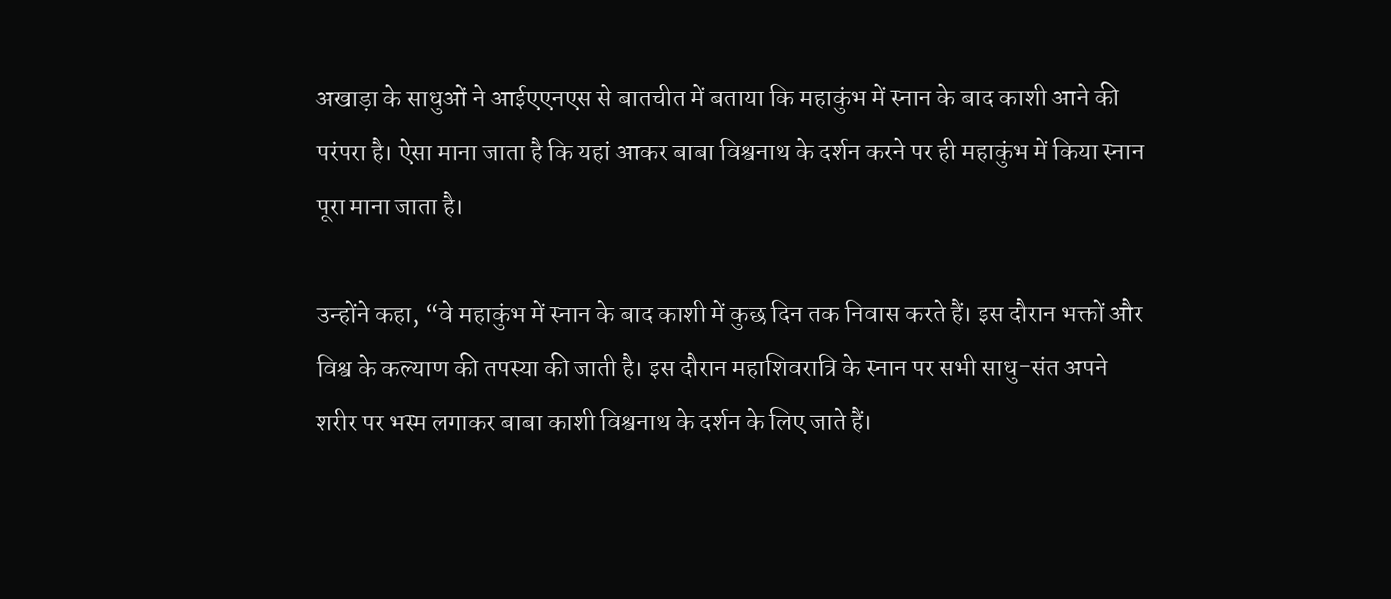अखाड़ा के साधुओं ने आईएएनएस से बातचीत में बताया कि महाकुंभ में स्नान के बाद काशी आने की परंपरा है। ऐसा माना जाता है कि यहां आकर बाबा विश्वनाथ के दर्शन करने पर ही महाकुंभ में किया स्नान पूरा माना जाता है।

उन्होंने कहा, “वे महाकुंभ में स्नान के बाद काशी में कुछ दिन तक निवास करते हैं। इस दौरान भक्तों और विश्व के कल्याण की तपस्या की जाती है। इस दौरान महाशिवरात्रि के स्नान पर सभी साधु-संत अपने शरीर पर भस्म लगाकर बाबा काशी विश्वनाथ के दर्शन के लिए जाते हैं।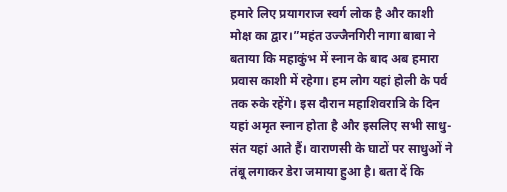हमारे लिए प्रयागराज स्वर्ग लोक है और काशी मोक्ष का द्वार।”महंत उज्जैनगिरी नागा बाबा ने बताया कि महाकुंभ में स्नान के बाद अब हमारा प्रवास काशी में रहेगा। हम लोग यहां होली के पर्व तक रुके रहेंगे। इस दौरान महाशिवरात्रि के दिन यहां अमृत स्नान होता है और इसलिए सभी साधु-संत यहां आते हैं। वाराणसी के घाटों पर साधुओं ने तंबू लगाकर डेरा जमाया हुआ है। बता दें कि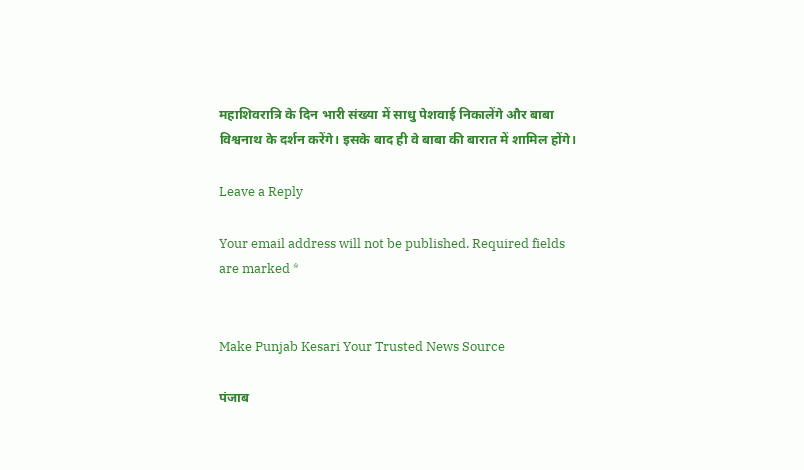महाशिवरात्रि के दिन भारी संख्या में साधु पेशवाई निकालेंगे और बाबा विश्वनाथ के दर्शन करेंगे। इसके बाद ही वे बाबा की बारात में शामिल होंगे।

Leave a Reply

Your email address will not be published. Required fields are marked *


Make Punjab Kesari Your Trusted News Source

पंजाब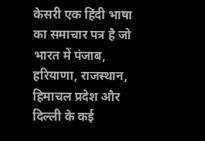केसरी एक हिंदी भाषा का समाचार पत्र है जो भारत में पंजाब, हरियाणा, राजस्थान, हिमाचल प्रदेश और दिल्ली के कई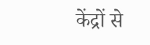केंद्रों से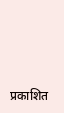प्रकाशित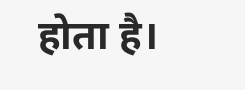होता है।